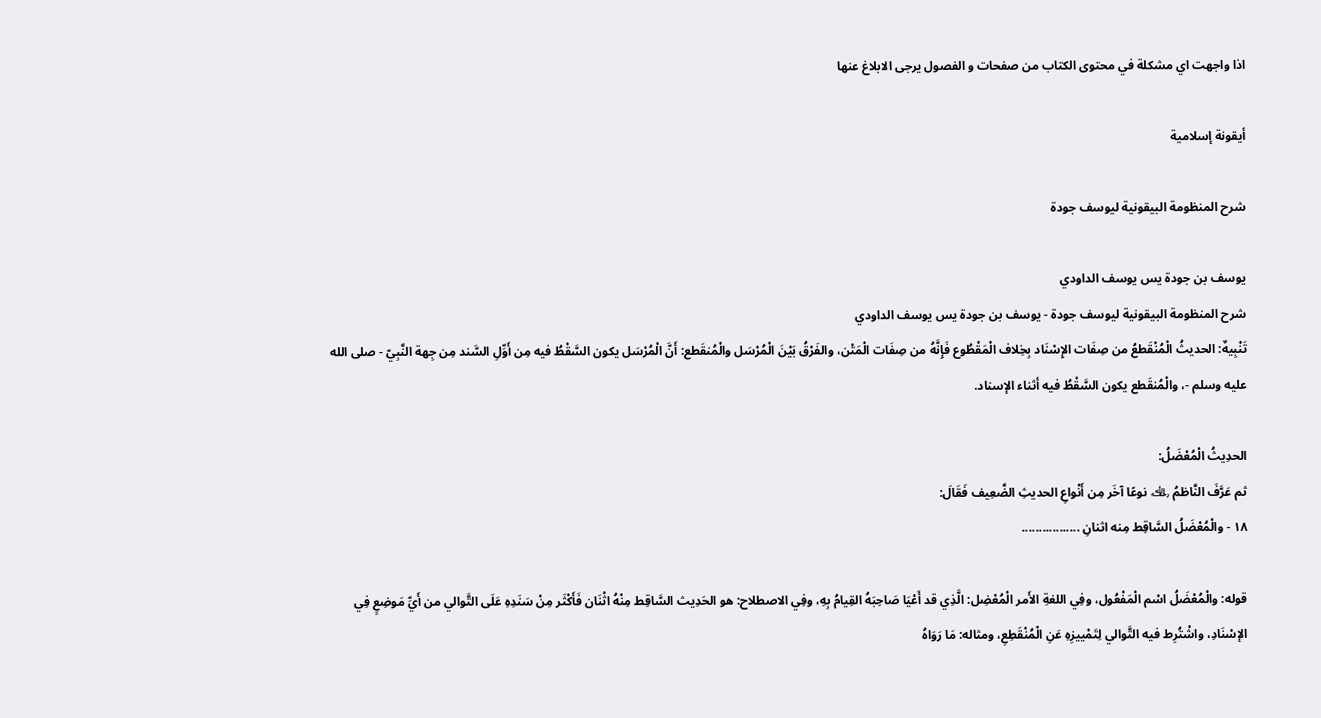اذا واجهت اي مشكلة في محتوى الكتاب من صفحات و الفصول يرجى الابلاغ عنها

أيقونة إسلامية

شرح المنظومة البيقونية ليوسف جودة

يوسف بن جودة يس يوسف الداودي
شرح المنظومة البيقونية ليوسف جودة - يوسف بن جودة يس يوسف الداودي
تَنْبِيهٌ: الحديثُ الْمُنْقَطعُ من صِفَات الإِسْنَاد بِخِلاف الْمَقْطُوع فَإِنَّهُ من صِفَات الْمَتْن، والفَرْقُ بَيْنَ الْمُرْسَل والْمُنقَطع: أَنَّ الْمُرْسَل يكون السَّقْطُ فيه مِن أَوِّلِ السَّند مِن جِهة النَّبِيّ - صلى الله عليه وسلم -، والْمُنقَطع يكون السَّقْطُ فيه أثناء الإسناد.

الحدِيثُ الْمُعْضَلُ:
ثم عَرَّفَ النَّاظمُ ﵀ نوعًا آخَر مِن أَنْواعِ الحديثِ الضَّعِيف فَقَالَ:
١٨ - والْمُعْضَلُ السَّاقِط مِنه اثنانِ .................

قوله: والْمُعْضَلُ اسْم الْمَفْعُول، وفِي اللغةِ الأَمر الْمُعْضِل: الَّذِي قد أَعْيَا صَاحِبَهُ القِيامُ بِهِ، وفِي الاصطلاح: هو الحَدِيث السَّاقِط مِنْهُ اثْنَان فَأَكْثَر مِنْ سَنَدِهِ عَلَى التَّوالي من أَيِّ مَوضِعٍ فِي الإسْنَادِ، واشْتُرِط فيه التَّوالي لِتَمْييزِهِ عَنِ الْمُنْقَطِعِ، ومثاله: مَا رَوَاهُ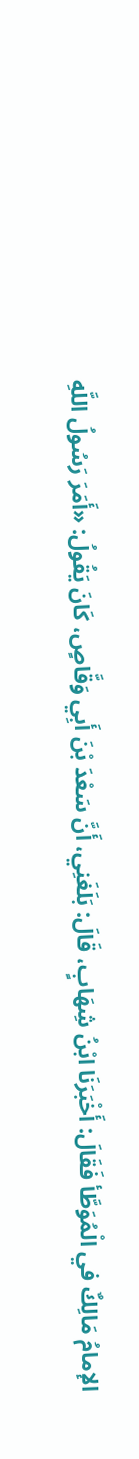الإمامُ مَالِكٌ في الْمُوَطَّأ فَقَالَ: أَخْبَرَنَا ابْنُ شِهَابٍ، قَالَ: بَلَغَنِي، أَنَّ سَعْدَ بْنَ أَبِي وَقَّاصٍ، كَانَ يَقُولُ: «أَمَرَ رَسُولُ اللَّهِ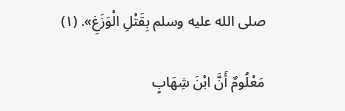صلى الله عليه وسلم بِقَتْلِ الْوَزَغِ». (١)

مَعْلُومٌ أَنَّ ابْنَ شِهَابٍ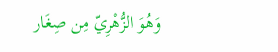وَهُوَ الزُّهْرِيّ مِن صِغَار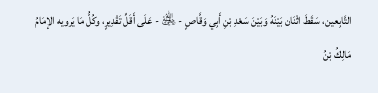التَّابِعين، سَقَطَ اثْنَان بَيْنَهُ وَبَيْنَ سَعْدِ بْنِ أَبِي وَقَّاصٍ - ﵁ - عَلَى أَقَلِّ تَقْدِيرٍ، وكُلُّ مَا يَرويه الإمَامُ مَالِكُ بْنُ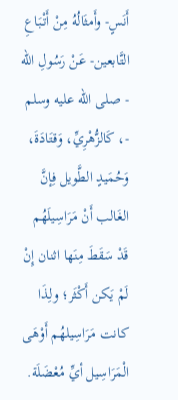أَنَسٍ- وأَمثَالُهُ مِنْ أَتْبَاعِ التَّابعين- عَنْ رَسُولِ الله - صلى الله عليه وسلم -، كَالزُّهْرِيِّ، وَقتَادَةَ، وَحُمَيدٍ الطَّويل فِإنَّ الغَالب أَنْ مَرَاسِيلَهُم قَدْ سَقَطَ مِنَها اثنان إِنْ لَمْ يَكن أَكْثَر؛ ولِذَا كانت مَرَاسِيلهُم أَوْهَى الْمَرَاسِيل أيِّ مُعْضَلَة.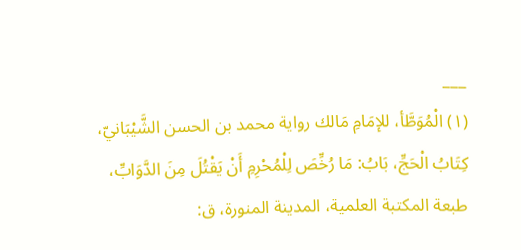___
(١) الْمُوَطَّأ، للإمَامِ مَالك رواية محمد بن الحسن الشَّيْبَانيّ، كِتَابُ الْحَجِّ، بَابُ: مَا رُخِّصَ لِلْمُحْرِمِ أَنْ يَقْتُلَ مِنَ الدَّوَابِّ، طبعة المكتبة العلمية، المدينة المنورة، ق: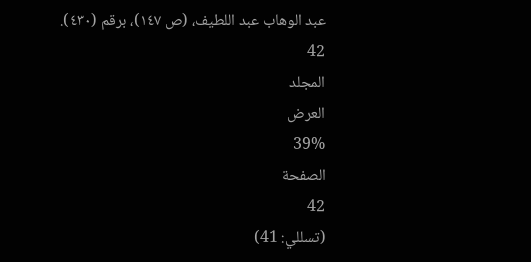عبد الوهاب عبد اللطيف، (ص ١٤٧)، برقم (٤٣٠).
42
المجلد
العرض
39%
الصفحة
42
(تسللي: 41)